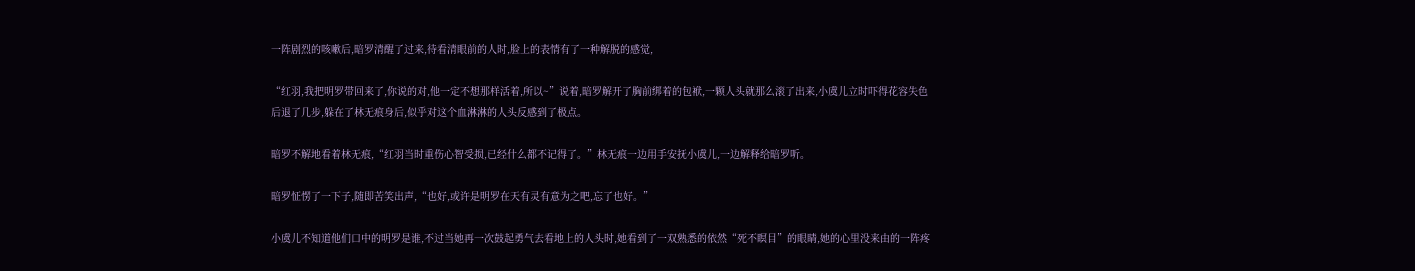一阵剧烈的咳嗽后,暗罗清醒了过来,待看清眼前的人时,脸上的表情有了一种解脱的感觉,

“红羽,我把明罗带回来了,你说的对,他一定不想那样活着,所以~”说着,暗罗解开了胸前绑着的包袱,一颗人头就那么滚了出来,小虞儿立时吓得花容失色后退了几步,躲在了林无痕身后,似乎对这个血淋淋的人头反感到了极点。

暗罗不解地看着林无痕,“红羽当时重伤心智受损,已经什么都不记得了。”林无痕一边用手安抚小虞儿,一边解释给暗罗听。

暗罗怔愣了一下子,随即苦笑出声,“也好,或许是明罗在天有灵有意为之吧,忘了也好。”

小虞儿不知道他们口中的明罗是谁,不过当她再一次鼓起勇气去看地上的人头时,她看到了一双熟悉的依然“死不瞑目”的眼睛,她的心里没来由的一阵疼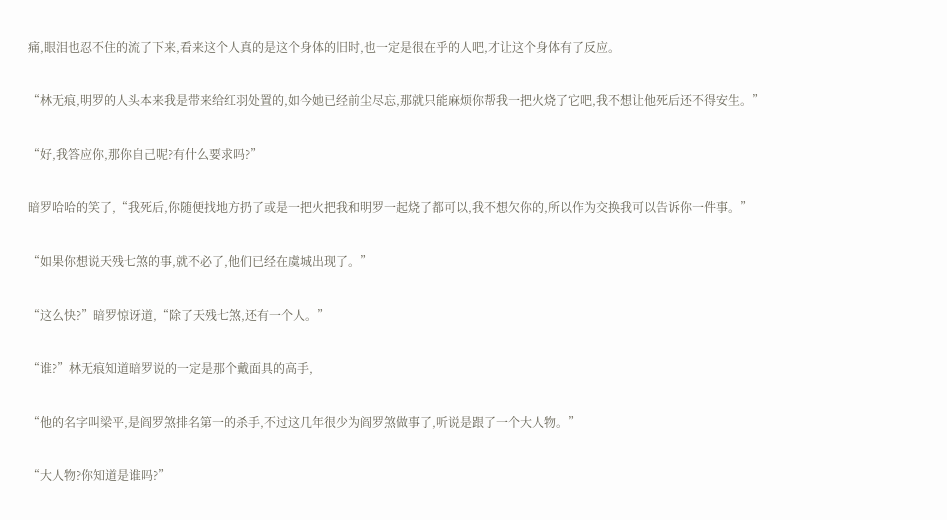痛,眼泪也忍不住的流了下来,看来这个人真的是这个身体的旧时,也一定是很在乎的人吧,才让这个身体有了反应。

“林无痕,明罗的人头本来我是带来给红羽处置的,如今她已经前尘尽忘,那就只能麻烦你帮我一把火烧了它吧,我不想让他死后还不得安生。”

“好,我答应你,那你自己呢?有什么要求吗?”

暗罗哈哈的笑了,“我死后,你随便找地方扔了或是一把火把我和明罗一起烧了都可以,我不想欠你的,所以作为交换我可以告诉你一件事。”

“如果你想说天残七煞的事,就不必了,他们已经在虞城出现了。”

“这么快?”暗罗惊讶道,“除了天残七煞,还有一个人。”

“谁?”林无痕知道暗罗说的一定是那个戴面具的高手,

“他的名字叫梁平,是阎罗煞排名第一的杀手,不过这几年很少为阎罗煞做事了,听说是跟了一个大人物。”

“大人物?你知道是谁吗?”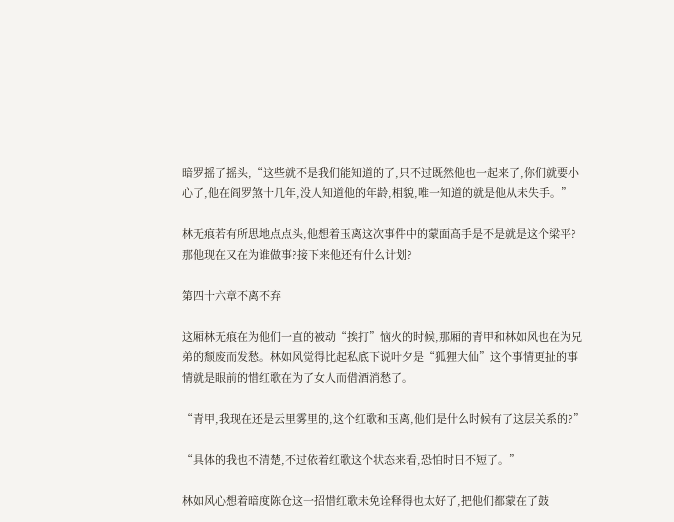暗罗摇了摇头,“这些就不是我们能知道的了,只不过既然他也一起来了,你们就要小心了,他在阎罗煞十几年,没人知道他的年龄,相貌,唯一知道的就是他从未失手。”

林无痕若有所思地点点头,他想着玉离这次事件中的蒙面高手是不是就是这个梁平?那他现在又在为谁做事?接下来他还有什么计划?

第四十六章不离不弃

这厢林无痕在为他们一直的被动“挨打”恼火的时候,那厢的青甲和林如风也在为兄弟的颓废而发愁。林如风觉得比起私底下说叶夕是“狐狸大仙”这个事情更扯的事情就是眼前的惜红歌在为了女人而借酒消愁了。

“青甲,我现在还是云里雾里的,这个红歌和玉离,他们是什么时候有了这层关系的?”

“具体的我也不清楚,不过依着红歌这个状态来看,恐怕时日不短了。”

林如风心想着暗度陈仓这一招惜红歌未免诠释得也太好了,把他们都蒙在了鼓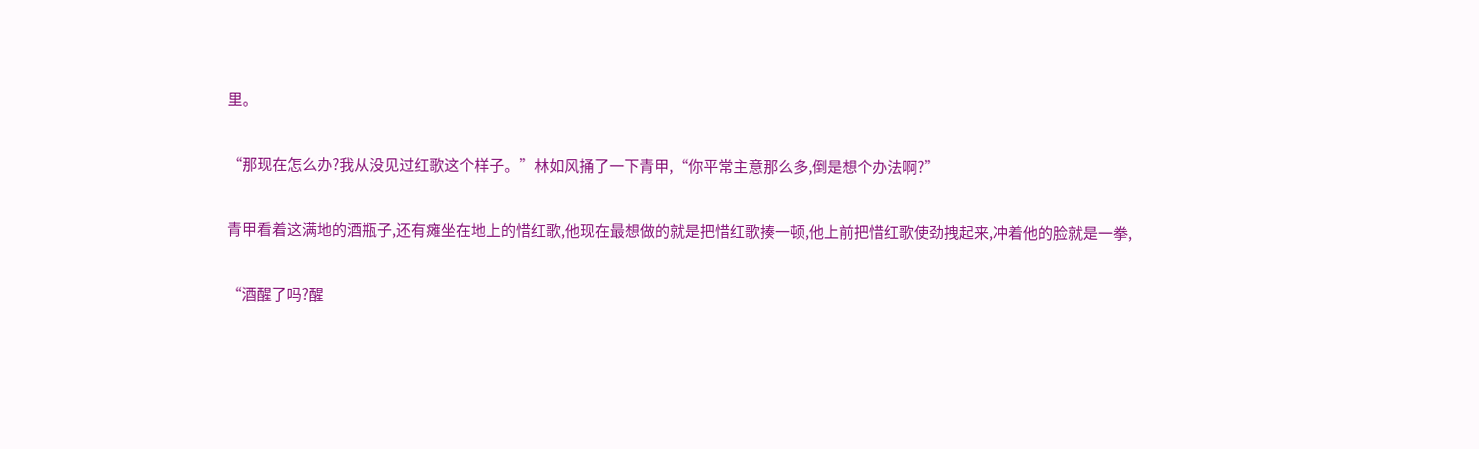里。

“那现在怎么办?我从没见过红歌这个样子。”林如风捅了一下青甲,“你平常主意那么多,倒是想个办法啊?”

青甲看着这满地的酒瓶子,还有瘫坐在地上的惜红歌,他现在最想做的就是把惜红歌揍一顿,他上前把惜红歌使劲拽起来,冲着他的脸就是一拳,

“酒醒了吗?醒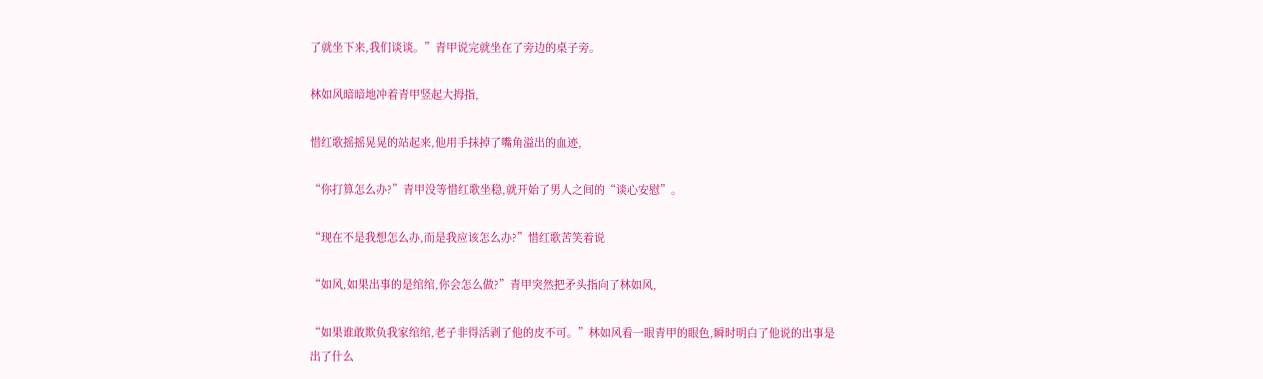了就坐下来,我们谈谈。”青甲说完就坐在了旁边的桌子旁。

林如风暗暗地冲着青甲竖起大拇指,

惜红歌摇摇晃晃的站起来,他用手抹掉了嘴角溢出的血迹,

“你打算怎么办?”青甲没等惜红歌坐稳,就开始了男人之间的“谈心安慰”。

“现在不是我想怎么办,而是我应该怎么办?”惜红歌苦笑着说

“如风,如果出事的是绾绾,你会怎么做?”青甲突然把矛头指向了林如风,

“如果谁敢欺负我家绾绾,老子非得活剥了他的皮不可。”林如风看一眼青甲的眼色,瞬时明白了他说的出事是出了什么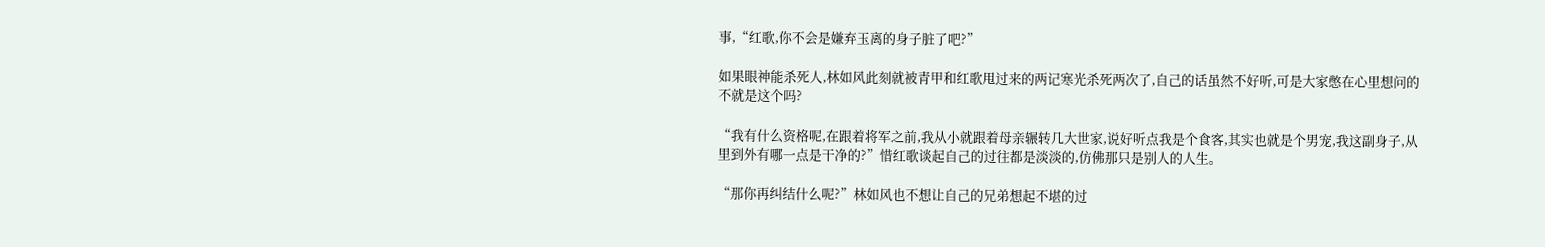事,“红歌,你不会是嫌弃玉离的身子脏了吧?”

如果眼神能杀死人,林如风此刻就被青甲和红歌甩过来的两记寒光杀死两次了,自己的话虽然不好听,可是大家憋在心里想问的不就是这个吗?

“我有什么资格呢,在跟着将军之前,我从小就跟着母亲辗转几大世家,说好听点我是个食客,其实也就是个男宠,我这副身子,从里到外有哪一点是干净的?”惜红歌谈起自己的过往都是淡淡的,仿佛那只是别人的人生。

“那你再纠结什么呢?”林如风也不想让自己的兄弟想起不堪的过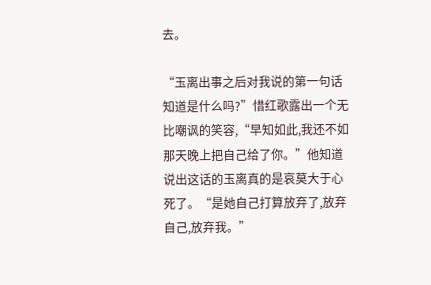去。

“玉离出事之后对我说的第一句话知道是什么吗?”惜红歌露出一个无比嘲讽的笑容,“早知如此,我还不如那天晚上把自己给了你。”他知道说出这话的玉离真的是哀莫大于心死了。“是她自己打算放弃了,放弃自己,放弃我。”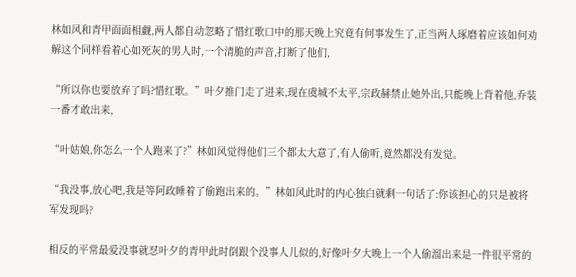林如风和青甲面面相觑,两人都自动忽略了惜红歌口中的那天晚上究竟有何事发生了,正当两人琢磨着应该如何劝解这个同样看着心如死灰的男人时,一个清脆的声音,打断了他们,

“所以你也要放弃了吗?惜红歌。”叶夕推门走了进来,现在虞城不太平,宗政赫禁止她外出,只能晚上背着他,乔装一番才敢出来,

“叶姑娘,你怎么一个人跑来了?”林如风觉得他们三个都太大意了,有人偷听,竟然都没有发觉。

“我没事,放心吧,我是等阿政睡着了偷跑出来的。”林如风此时的内心独白就剩一句话了:你该担心的只是被将军发现吗?

相反的平常最爱没事就怼叶夕的青甲此时倒跟个没事人儿似的,好像叶夕大晚上一个人偷溜出来是一件很平常的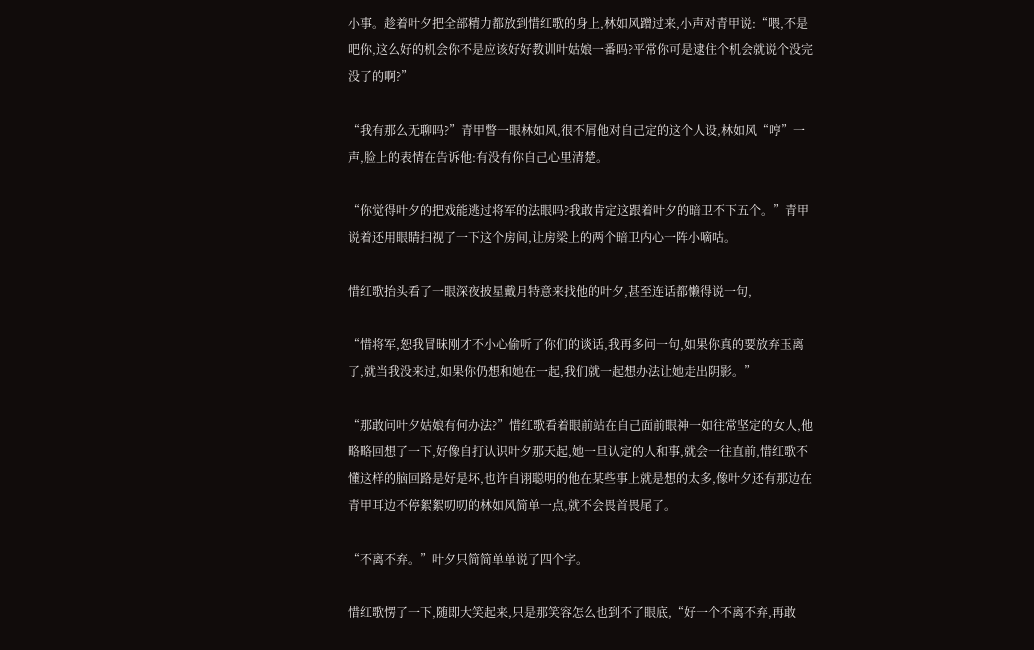小事。趁着叶夕把全部精力都放到惜红歌的身上,林如风蹭过来,小声对青甲说:“喂,不是吧你,这么好的机会你不是应该好好教训叶姑娘一番吗?平常你可是逮住个机会就说个没完没了的啊?”

“我有那么无聊吗?”青甲瞥一眼林如风,很不屑他对自己定的这个人设,林如风“哼”一声,脸上的表情在告诉他:有没有你自己心里清楚。

“你觉得叶夕的把戏能逃过将军的法眼吗?我敢肯定这跟着叶夕的暗卫不下五个。”青甲说着还用眼睛扫视了一下这个房间,让房梁上的两个暗卫内心一阵小嘀咕。

惜红歌抬头看了一眼深夜披星戴月特意来找他的叶夕,甚至连话都懒得说一句,

“惜将军,恕我冒昧刚才不小心偷听了你们的谈话,我再多问一句,如果你真的要放弃玉离了,就当我没来过,如果你仍想和她在一起,我们就一起想办法让她走出阴影。”

“那敢问叶夕姑娘有何办法?”惜红歌看着眼前站在自己面前眼神一如往常坚定的女人,他略略回想了一下,好像自打认识叶夕那天起,她一旦认定的人和事,就会一往直前,惜红歌不懂这样的脑回路是好是坏,也许自诩聪明的他在某些事上就是想的太多,像叶夕还有那边在青甲耳边不停絮絮叨叨的林如风简单一点,就不会畏首畏尾了。

“不离不弃。”叶夕只简简单单说了四个字。

惜红歌愣了一下,随即大笑起来,只是那笑容怎么也到不了眼底,“好一个不离不弃,再敢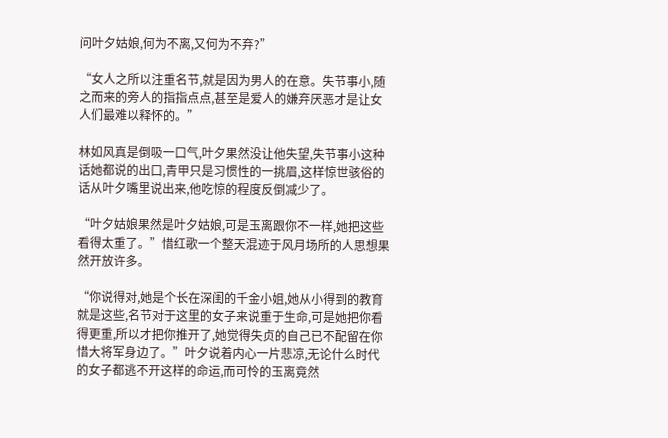问叶夕姑娘,何为不离,又何为不弃?”

“女人之所以注重名节,就是因为男人的在意。失节事小,随之而来的旁人的指指点点,甚至是爱人的嫌弃厌恶才是让女人们最难以释怀的。”

林如风真是倒吸一口气,叶夕果然没让他失望,失节事小这种话她都说的出口,青甲只是习惯性的一挑眉,这样惊世骇俗的话从叶夕嘴里说出来,他吃惊的程度反倒减少了。

“叶夕姑娘果然是叶夕姑娘,可是玉离跟你不一样,她把这些看得太重了。”惜红歌一个整天混迹于风月场所的人思想果然开放许多。

“你说得对,她是个长在深闺的千金小姐,她从小得到的教育就是这些,名节对于这里的女子来说重于生命,可是她把你看得更重,所以才把你推开了,她觉得失贞的自己已不配留在你惜大将军身边了。”叶夕说着内心一片悲凉,无论什么时代的女子都逃不开这样的命运,而可怜的玉离竟然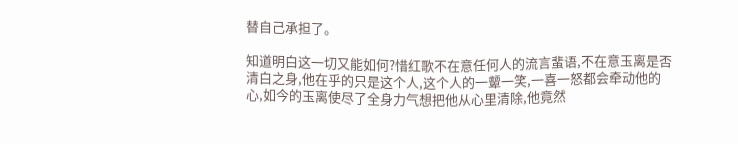替自己承担了。

知道明白这一切又能如何?惜红歌不在意任何人的流言蜚语,不在意玉离是否清白之身,他在乎的只是这个人,这个人的一颦一笑,一喜一怒都会牵动他的心,如今的玉离使尽了全身力气想把他从心里清除,他竟然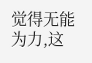觉得无能为力,这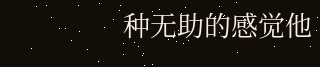种无助的感觉他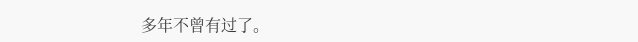多年不曾有过了。